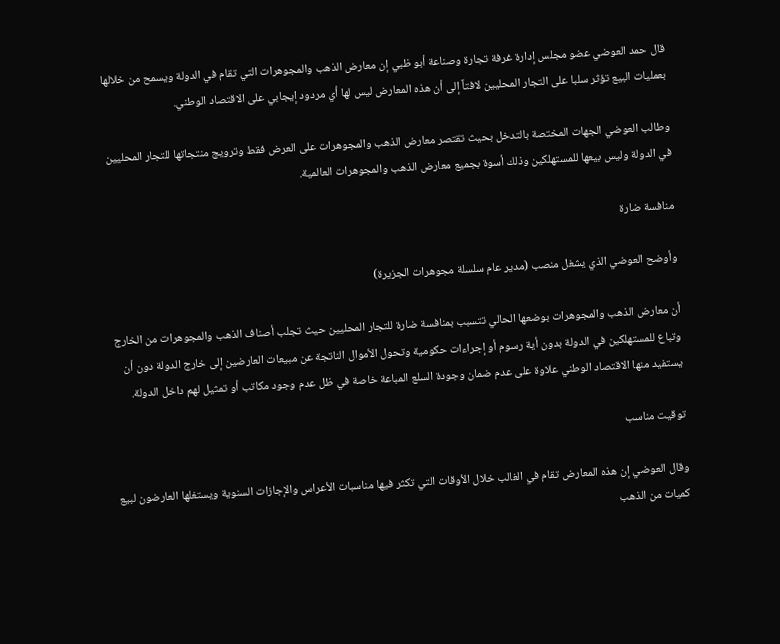قال حمد العوضي عضو مجلس إدارة غرفة تجارة وصناعة أبو ظبي إن معارض الذهب والمجوهرات التي تقام في الدولة ويسمح من خلالها بعمليات البيع تؤثر سلبا على التجار المحليين لافتاً إلى أن هذه المعارض ليس لها أي مردود إيجابي على الاقتصاد الوطني.

وطالب العوضي الجهات المختصة بالتدخل بحيث تقتصر معارض الذهب والمجوهرات على العرض فقط وترويج منتجاتها للتجار المحليين في الدولة وليس بيعها للمستهلكين وذلك أسوة بجميع معارض الذهب والمجوهرات العالمية.

منافسة ضارة

وأوضح العوضي الذي يشغل منصب (مدير عام سلسلة مجوهرات الجزيرة)

أن معارض الذهب والمجوهرات بوضعها الحالي تتسبب بمنافسة ضارة للتجار المحليين حيث تجلب أصناف الذهب والمجوهرات من الخارج وتباع للمستهلكين في الدولة بدون أية رسوم أو إجراءات حكومية وتحول الأموال الناتجة عن مبيعات العارضين إلى خارج الدولة دون أن يستفيد منها الاقتصاد الوطني علاوة على عدم ضمان وجودة السلع المباعة خاصة في ظل عدم وجود مكاتب أو تمثيل لهم داخل الدولة.

توقيت مناسب

وقال العوضي إن هذه المعارض تقام في الغالب خلال الأوقات التي تكثر فيها مناسبات الأعراس والإجازات السنوية ويستغلها العارضون لبيع كميات من الذهب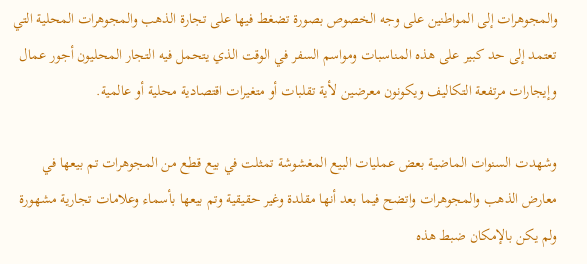والمجوهرات إلى المواطنين على وجه الخصوص بصورة تضغط فيها على تجارة الذهب والمجوهرات المحلية التي تعتمد إلى حد كبير على هذه المناسبات ومواسم السفر في الوقت الذي يتحمل فيه التجار المحليون أجور عمال وإيجارات مرتفعة التكاليف ويكونون معرضين لأية تقلبات أو متغيرات اقتصادية محلية أو عالمية.

وشهدت السنوات الماضية بعض عمليات البيع المغشوشة تمثلت في بيع قطع من المجوهرات تم بيعها في معارض الذهب والمجوهرات واتضح فيما بعد أنها مقلدة وغير حقيقية وتم بيعها بأسماء وعلامات تجارية مشهورة ولم يكن بالإمكان ضبط هذه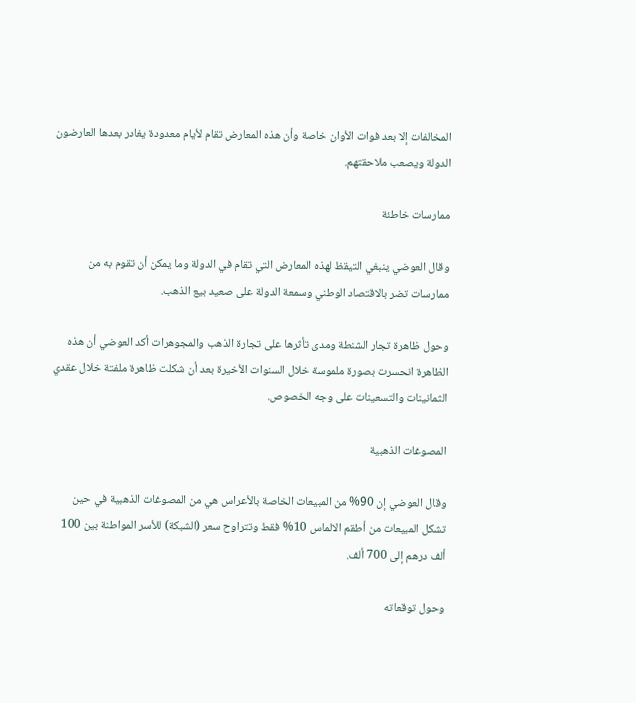المخالفات إلا بعد فوات الأوان خاصة وأن هذه المعارض تقام لأيام معدودة يغادر بعدها العارضون الدولة ويصعب ملاحقتهم.

ممارسات خاطئة

وقال العوضي ينبغي التيقظ لهذه المعارض التي تقام في الدولة وما يمكن أن تقوم به من ممارسات تضر بالاقتصاد الوطني وسمعة الدولة على صعيد بيع الذهب.

وحول ظاهرة تجار الشنطة ومدى تأثرها على تجارة الذهب والمجوهرات أكد العوضي أن هذه الظاهرة انحسرت بصورة ملموسة خلال السنوات الأخيرة بعد أن شكلت ظاهرة ملفتة خلال عقدي الثمانينات والتسعينات على وجه الخصوص.

المصوغات الذهبية

وقال العوضي إن 90% من المبيعات الخاصة بالأعراس هي من المصوغات الذهبية في حين تشكل المبيعات من أطقم الالماس 10% فقط وتتراوح سعر (الشبكة) للأسر المواطنة بين 100 ألف درهم إلى 700 ألف.

وحول توقعاته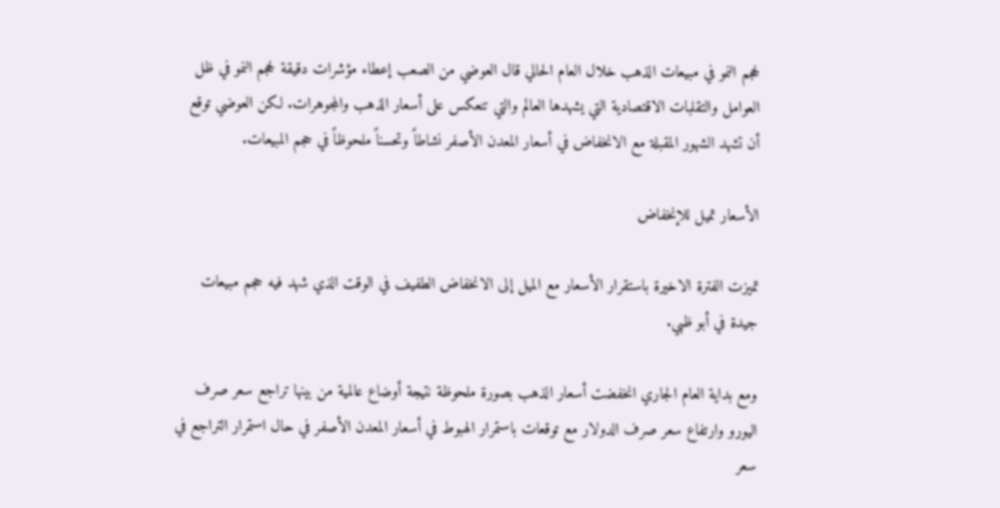لحجم النمو في مبيعات الذهب خلال العام الحالي قال العوضي من الصعب إعطاء مؤشرات دقيقة لحجم النمو في ظل العوامل والتقلبات الاقتصادية التي يشهدها العالم والتي تنعكس على أسعار الذهب والمجوهرات. لكن العوضي توقع أن تشهد الشهور المقبلة مع الانخفاض في أسعار المعدن الأصفر نشاطاً وتحسناً ملحوظاً في حجم المبيعات.

الأسعار تميل للإنخفاض

تميزت الفترة الاخيرة باستقرار الأسعار مع الميل إلى الانخفاض الطفيف في الوقت الذي شهد فيه حجم مبيعات جيدة في أبو ظبي.

ومع بداية العام الجاري انخفضت أسعار الذهب بصورة ملحوظة نتيجة أوضاع عالمية من بينها تراجع سعر صرف اليورو وارتفاع سعر صرف الدولار مع توقعات باستمرار الهبوط في أسعار المعدن الأصفر في حال استمرار التراجع في سعر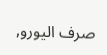صرف اليورو,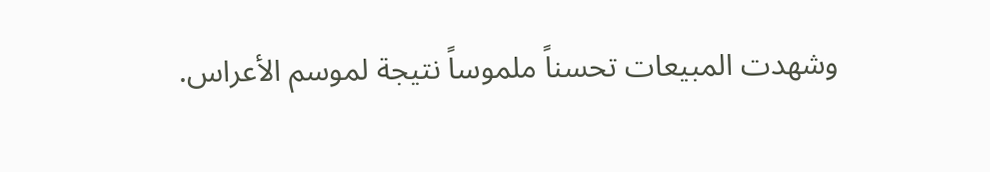وشهدت المبيعات تحسناً ملموساً نتيجة لموسم الأعراس.